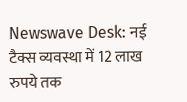Newswave Desk: नई टैक्स व्यवस्था में 12 लाख रुपये तक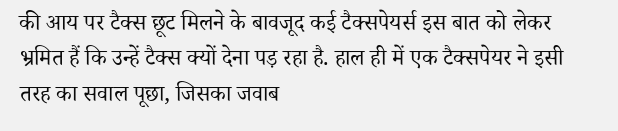की आय पर टैक्स छूट मिलने के बावजूद कई टैक्सपेयर्स इस बात को लेकर भ्रमित हैं कि उन्हें टैक्स क्यों देना पड़ रहा है. हाल ही में एक टैक्सपेयर ने इसी तरह का सवाल पूछा, जिसका जवाब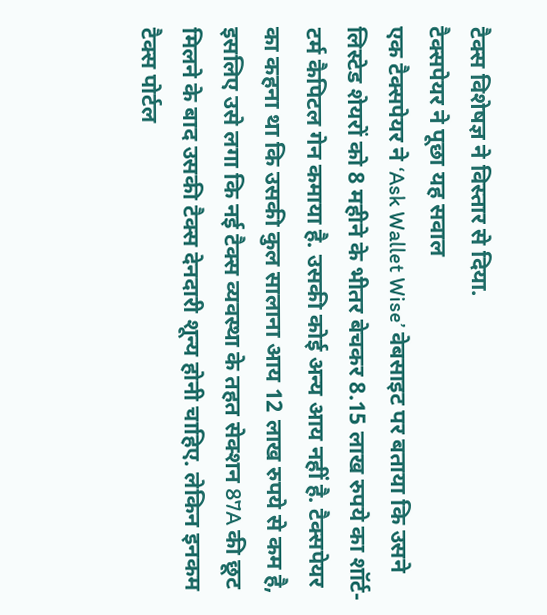टैक्स विशेषज्ञ ने विस्तार से दिया.
टैक्सपेयर ने पूछा यह सवाल
एक टैक्सपेयर ने ‘Ask Wallet Wise’ वेबसाइट पर बताया कि उसने लिस्टेड शेयरों को 8 महीने के भीतर बेचकर 8.15 लाख रुपये का शॉर्ट-टर्म कैपिटल गेन कमाया है. उसकी कोई अन्य आय नहीं है. टैक्सपेयर का कहना था कि उसकी कुल सालाना आय 12 लाख रुपये से कम है, इसलिए उसे लगा कि नई टैक्स व्यवस्था के तहत सेक्शन 87A की छूट मिलने के बाद उसकी टैक्स देनदारी शून्य होनी चाहिए. लेकिन इनकम टैक्स पोर्टल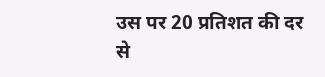उस पर 20 प्रतिशत की दर से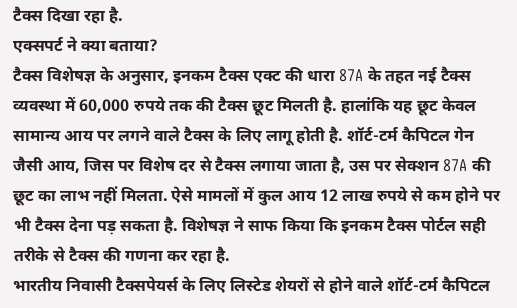टैक्स दिखा रहा है.
एक्सपर्ट ने क्या बताया?
टैक्स विशेषज्ञ के अनुसार, इनकम टैक्स एक्ट की धारा 87A के तहत नई टैक्स व्यवस्था में 60,000 रुपये तक की टैक्स छूट मिलती है. हालांकि यह छूट केवल सामान्य आय पर लगने वाले टैक्स के लिए लागू होती है. शॉर्ट-टर्म कैपिटल गेन जैसी आय, जिस पर विशेष दर से टैक्स लगाया जाता है, उस पर सेक्शन 87A की छूट का लाभ नहीं मिलता. ऐसे मामलों में कुल आय 12 लाख रुपये से कम होने पर भी टैक्स देना पड़ सकता है. विशेषज्ञ ने साफ किया कि इनकम टैक्स पोर्टल सही तरीके से टैक्स की गणना कर रहा है.
भारतीय निवासी टैक्सपेयर्स के लिए लिस्टेड शेयरों से होने वाले शॉर्ट-टर्म कैपिटल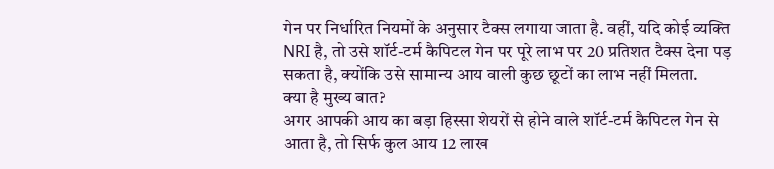गेन पर निर्धारित नियमों के अनुसार टैक्स लगाया जाता है. वहीं, यदि कोई व्यक्ति NRI है, तो उसे शॉर्ट-टर्म कैपिटल गेन पर पूरे लाभ पर 20 प्रतिशत टैक्स देना पड़ सकता है, क्योंकि उसे सामान्य आय वाली कुछ छूटों का लाभ नहीं मिलता.
क्या है मुख्य बात?
अगर आपकी आय का बड़ा हिस्सा शेयरों से होने वाले शॉर्ट-टर्म कैपिटल गेन से आता है, तो सिर्फ कुल आय 12 लाख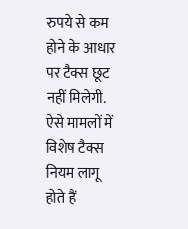रुपये से कम होने के आधार पर टैक्स छूट नहीं मिलेगी. ऐसे मामलों में विशेष टैक्स नियम लागू होते हैं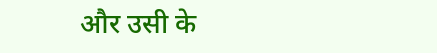और उसी के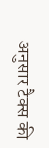अनुसार टैक्स की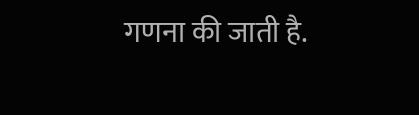गणना की जाती है.